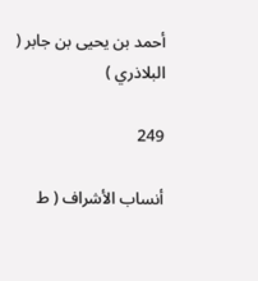أحمد بن يحيى بن جابر ( البلاذري )

249

أنساب الأشراف ( ط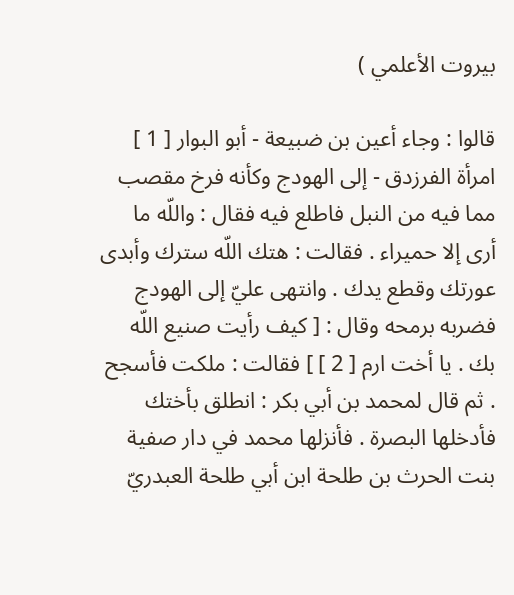بيروت الأعلمي )

قالوا : وجاء أعين بن ضبيعة - أبو البوار [ 1 ] امرأة الفرزدق - إلى الهودج وكأنه فرخ مقصب مما فيه من النبل فاطلع فيه فقال : واللّه ما أرى إلا حميراء . فقالت : هتك اللّه سترك وأبدى عورتك وقطع يدك . وانتهى عليّ إلى الهودج فضربه برمحه وقال : [ كيف رأيت صنيع اللّه بك . يا أخت ارم [ 2 ] ] فقالت : ملكت فأسجح . ثم قال لمحمد بن أبي بكر : انطلق بأختك فأدخلها البصرة . فأنزلها محمد في دار صفية بنت الحرث بن طلحة ابن أبي طلحة العبدريّ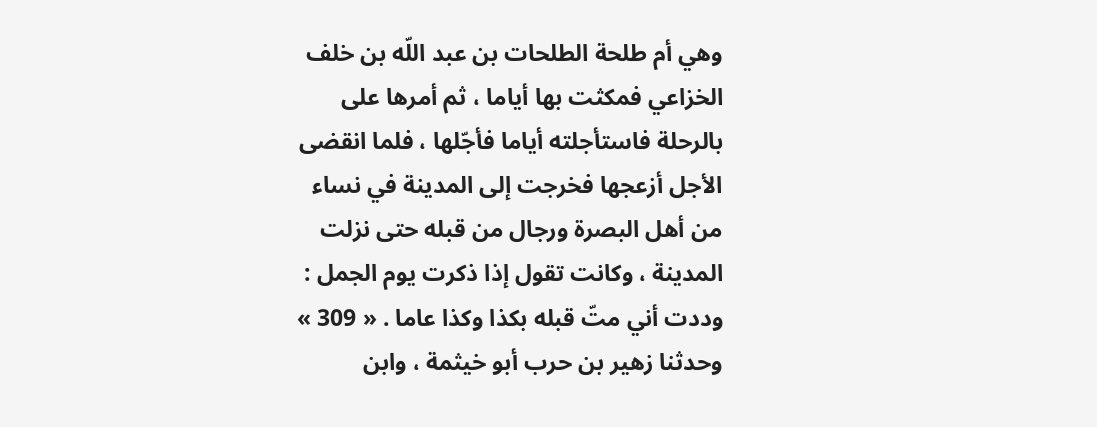وهي أم طلحة الطلحات بن عبد اللّه بن خلف الخزاعي فمكثت بها أياما ، ثم أمرها على بالرحلة فاستأجلته أياما فأجّلها ، فلما انقضى الأجل أزعجها فخرجت إلى المدينة في نساء من أهل البصرة ورجال من قبله حتى نزلت المدينة ، وكانت تقول إذا ذكرت يوم الجمل : وددت أني متّ قبله بكذا وكذا عاما . « 309 » وحدثنا زهير بن حرب أبو خيثمة ، وابن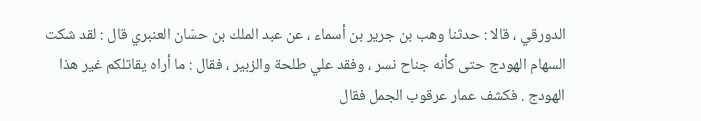الدورقي ، قالا : حدثنا وهب بن جرير بن أسماء ، عن عبد الملك بن حسّان العنبري قال : لقد شكت السهام الهودج حتى كأنه جناح نسر ، وفقد علي طلحة والزبير ، فقال : ما أراه يقاتلكم غير هذا الهودج . فكشف عمار عرقوب الجمل فقال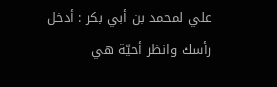علي لمحمد بن أبي بكر : أدخل رأسك وانظر أحيّة هي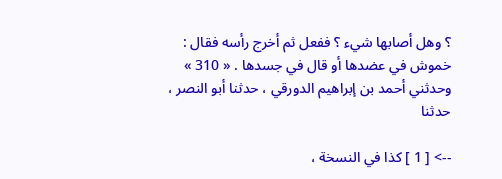؟ وهل أصابها شيء ؟ ففعل ثم أخرج رأسه فقال : خموش في عضدها أو قال في جسدها . « 310 » وحدثني أحمد بن إبراهيم الدورقي ، حدثنا أبو النصر ، حدثنا

--> [ 1 ] كذا في النسخة ،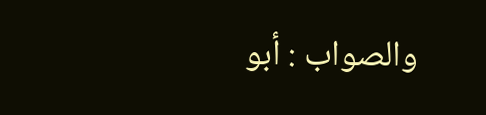والصواب : أبو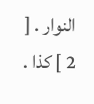النوار . [ 2 ] كذا .